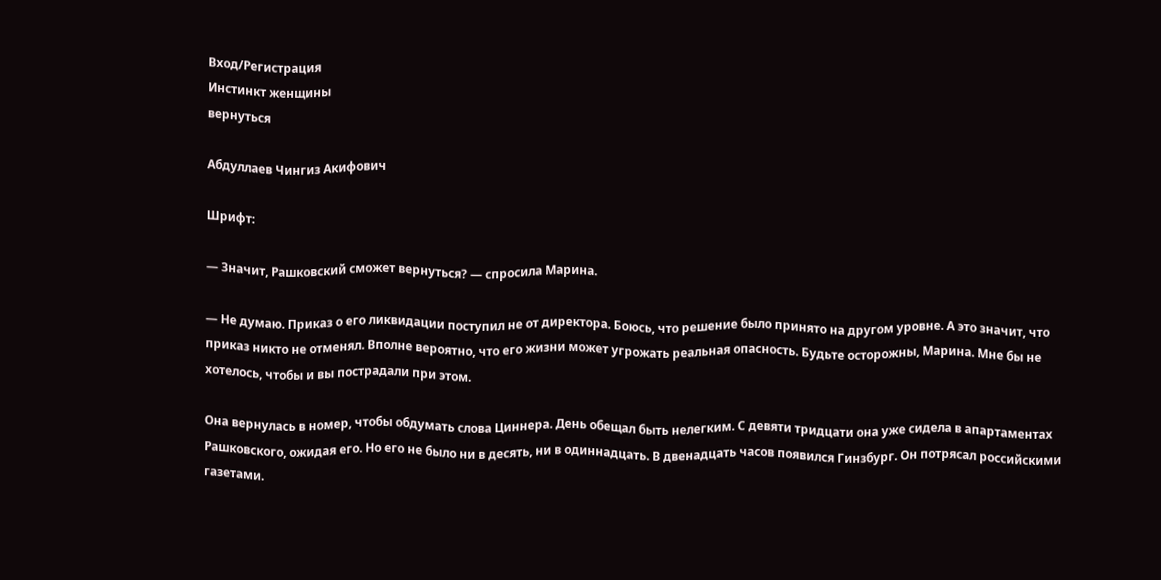Вход/Регистрация
Инстинкт женщины
вернуться

Абдуллаев Чингиз Акифович

Шрифт:

— Значит, Рашковский сможет вернуться? — спросила Марина.

— Не думаю. Приказ о его ликвидации поступил не от директора. Боюсь, что решение было принято на другом уровне. А это значит, что приказ никто не отменял. Вполне вероятно, что его жизни может угрожать реальная опасность. Будьте осторожны, Марина. Мне бы не хотелось, чтобы и вы пострадали при этом.

Она вернулась в номер, чтобы обдумать слова Циннера. День обещал быть нелегким. С девяти тридцати она уже сидела в апартаментах Рашковского, ожидая его. Но его не было ни в десять, ни в одиннадцать. В двенадцать часов появился Гинзбург. Он потрясал российскими газетами.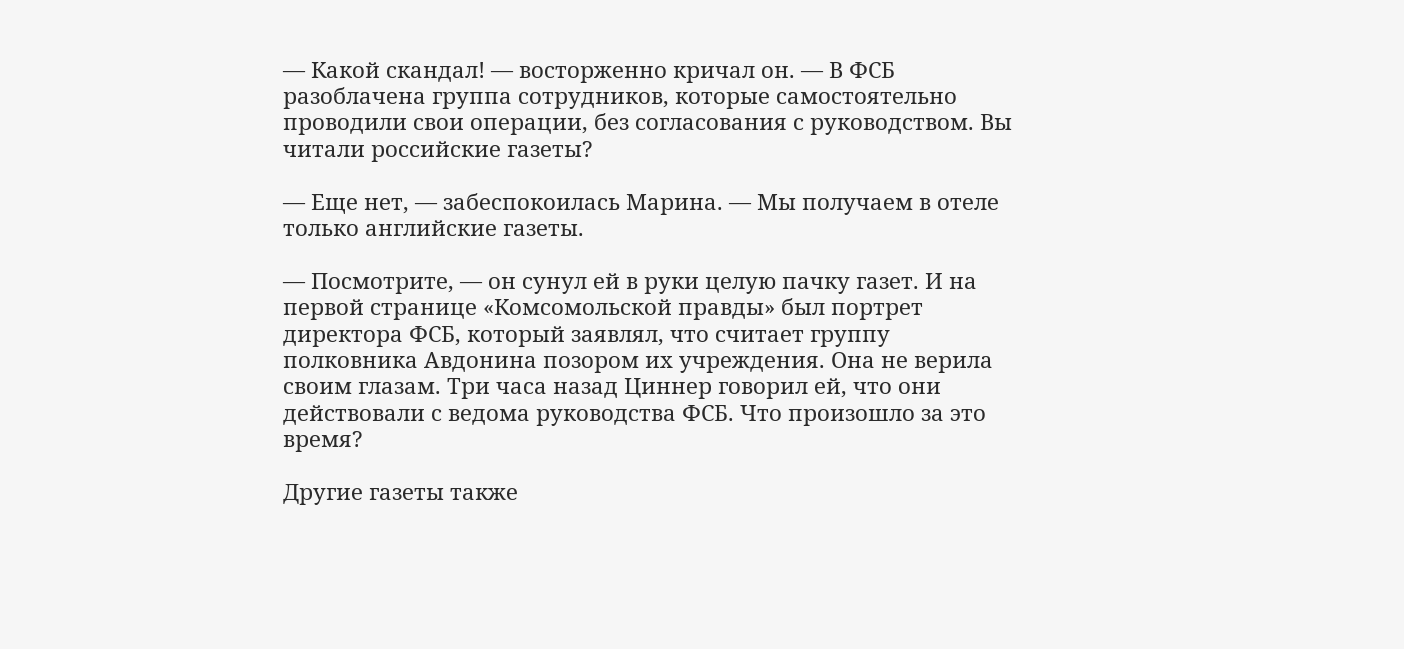— Какой скандал! — восторженно кричал он. — В ФСБ разоблачена группа сотрудников, которые самостоятельно проводили свои операции, без согласования с руководством. Вы читали российские газеты?

— Еще нет, — забеспокоилась Марина. — Мы получаем в отеле только английские газеты.

— Посмотрите, — он сунул ей в руки целую пачку газет. И на первой странице «Комсомольской правды» был портрет директора ФСБ, который заявлял, что считает группу полковника Авдонина позором их учреждения. Она не верила своим глазам. Три часа назад Циннер говорил ей, что они действовали с ведома руководства ФСБ. Что произошло за это время?

Другие газеты также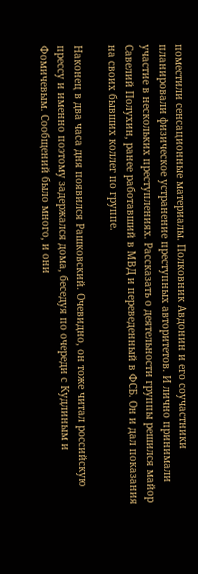поместили сенсационные материалы. Полковник Авдонин и его соучастники планировали физическое устранение преступных авторитетов. И лично принимали участие в нескольких преступлениях. Рассказать о деятельности группы решился майор Савелий Полухин, ранее работавший в МВД и переведенный в ФСБ. Он и дал показания на своих бывших коллег по группе.

Наконец в два часа дня появился Рашковский. Очевидно, он тоже читал российскую прессу и именно поэтому задержался дома, беседуя по очереди с Кудлиным и Фомичевым. Сообщений было много, и они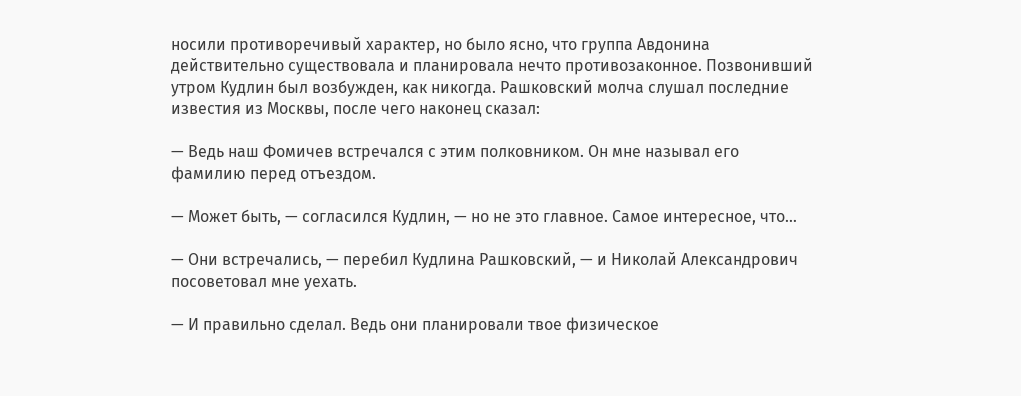носили противоречивый характер, но было ясно, что группа Авдонина действительно существовала и планировала нечто противозаконное. Позвонивший утром Кудлин был возбужден, как никогда. Рашковский молча слушал последние известия из Москвы, после чего наконец сказал:

— Ведь наш Фомичев встречался с этим полковником. Он мне называл его фамилию перед отъездом.

— Может быть, — согласился Кудлин, — но не это главное. Самое интересное, что…

— Они встречались, — перебил Кудлина Рашковский, — и Николай Александрович посоветовал мне уехать.

— И правильно сделал. Ведь они планировали твое физическое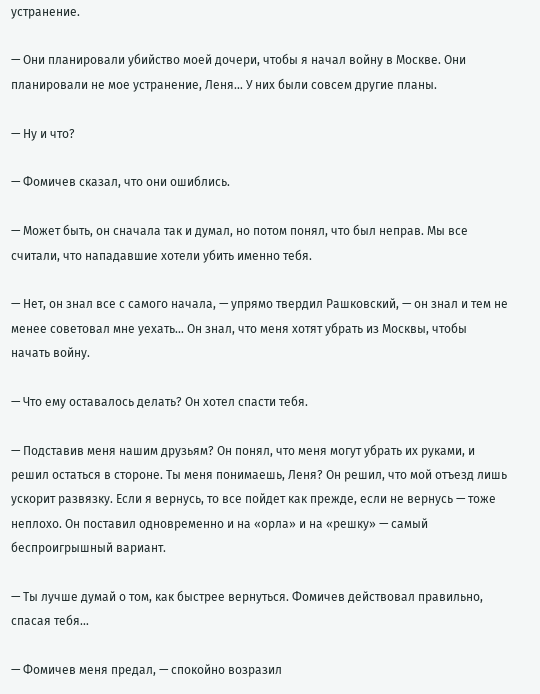устранение.

— Они планировали убийство моей дочери, чтобы я начал войну в Москве. Они планировали не мое устранение, Леня… У них были совсем другие планы.

— Ну и что?

— Фомичев сказал, что они ошиблись.

— Может быть, он сначала так и думал, но потом понял, что был неправ. Мы все считали, что нападавшие хотели убить именно тебя.

— Нет, он знал все с самого начала, — упрямо твердил Рашковский, — он знал и тем не менее советовал мне уехать… Он знал, что меня хотят убрать из Москвы, чтобы начать войну.

— Что ему оставалось делать? Он хотел спасти тебя.

— Подставив меня нашим друзьям? Он понял, что меня могут убрать их руками, и решил остаться в стороне. Ты меня понимаешь, Леня? Он решил, что мой отъезд лишь ускорит развязку. Если я вернусь, то все пойдет как прежде, если не вернусь — тоже неплохо. Он поставил одновременно и на «орла» и на «решку» — самый беспроигрышный вариант.

— Ты лучше думай о том, как быстрее вернуться. Фомичев действовал правильно, спасая тебя…

— Фомичев меня предал, — спокойно возразил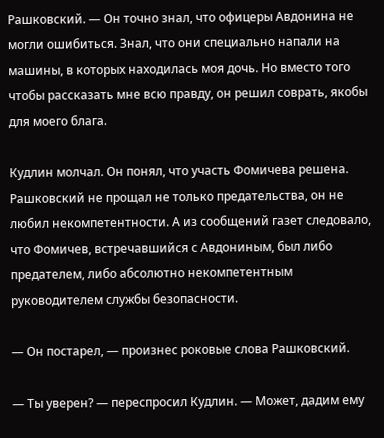Рашковский. — Он точно знал, что офицеры Авдонина не могли ошибиться. Знал, что они специально напали на машины, в которых находилась моя дочь. Но вместо того чтобы рассказать мне всю правду, он решил соврать, якобы для моего блага.

Кудлин молчал. Он понял, что участь Фомичева решена. Рашковский не прощал не только предательства, он не любил некомпетентности. А из сообщений газет следовало, что Фомичев, встречавшийся с Авдониным, был либо предателем, либо абсолютно некомпетентным руководителем службы безопасности.

— Он постарел, — произнес роковые слова Рашковский.

— Ты уверен? — переспросил Кудлин. — Может, дадим ему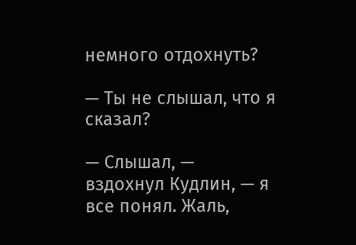немного отдохнуть?

— Ты не слышал, что я сказал?

— Слышал, — вздохнул Кудлин, — я все понял. Жаль,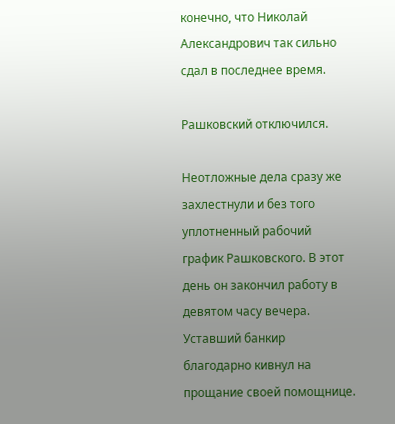конечно, что Николай Александрович так сильно сдал в последнее время.

Рашковский отключился.

Неотложные дела сразу же захлестнули и без того уплотненный рабочий график Рашковского. В этот день он закончил работу в девятом часу вечера. Уставший банкир благодарно кивнул на прощание своей помощнице.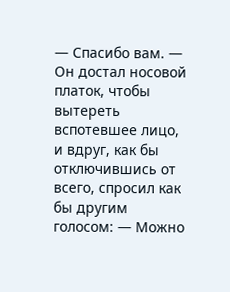— Спасибо вам. — Он достал носовой платок, чтобы вытереть вспотевшее лицо, и вдруг, как бы отключившись от всего, спросил как бы другим голосом: — Можно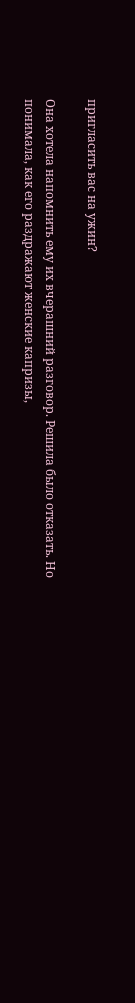пригласить вас на ужин?

Она хотела напомнить ему их вчерашний разговор. Решила было отказать. Но понимала, как его раздражают женские капризы,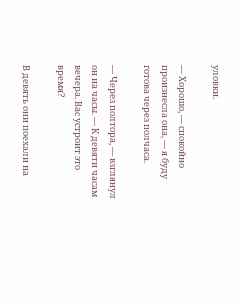уловки.

— Хорошо, — спокойно произнесла она, — я буду готова через полчаса.

— Через полтора, — взглянул он на часы. — К девяти часам вечера. Вас устроит это время?

В девять они поехали на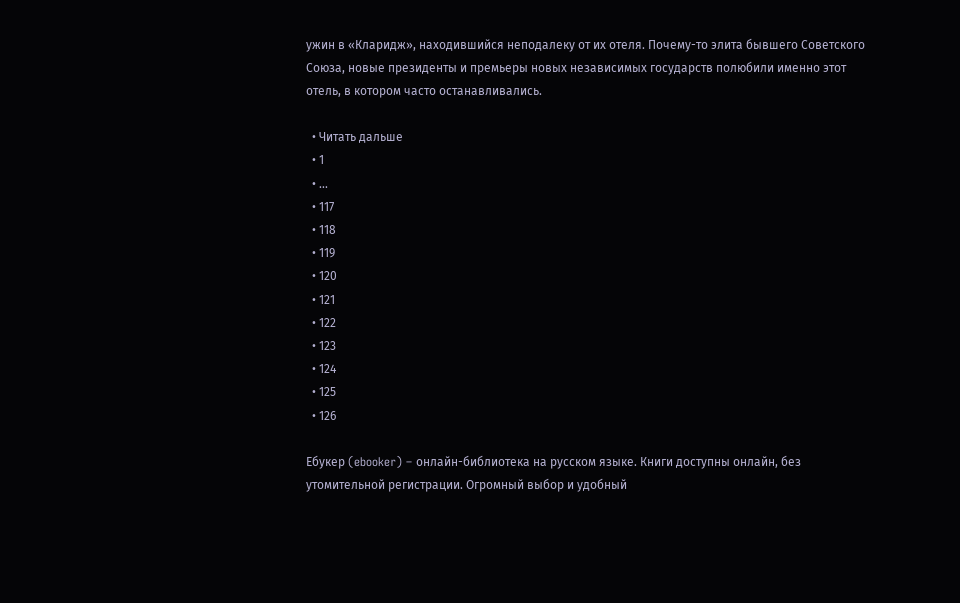ужин в «Кларидж», находившийся неподалеку от их отеля. Почему-то элита бывшего Советского Союза, новые президенты и премьеры новых независимых государств полюбили именно этот отель, в котором часто останавливались.

  • Читать дальше
  • 1
  • ...
  • 117
  • 118
  • 119
  • 120
  • 121
  • 122
  • 123
  • 124
  • 125
  • 126

Ебукер (ebooker) – онлайн-библиотека на русском языке. Книги доступны онлайн, без утомительной регистрации. Огромный выбор и удобный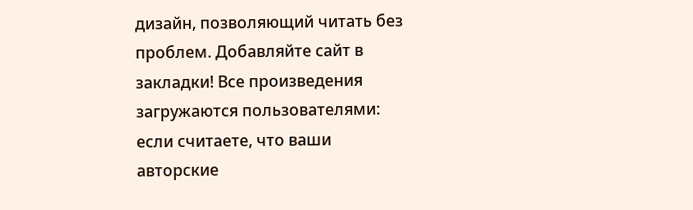дизайн, позволяющий читать без проблем. Добавляйте сайт в закладки! Все произведения загружаются пользователями: если считаете, что ваши авторские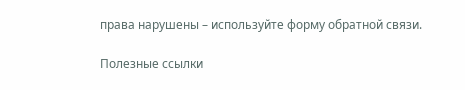права нарушены – используйте форму обратной связи.

Полезные ссылки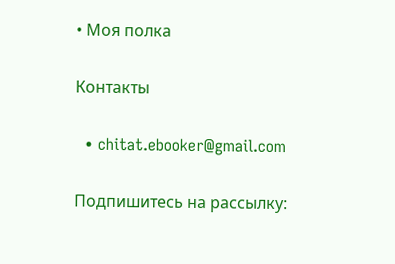• Моя полка

Контакты

  • chitat.ebooker@gmail.com

Подпишитесь на рассылку: